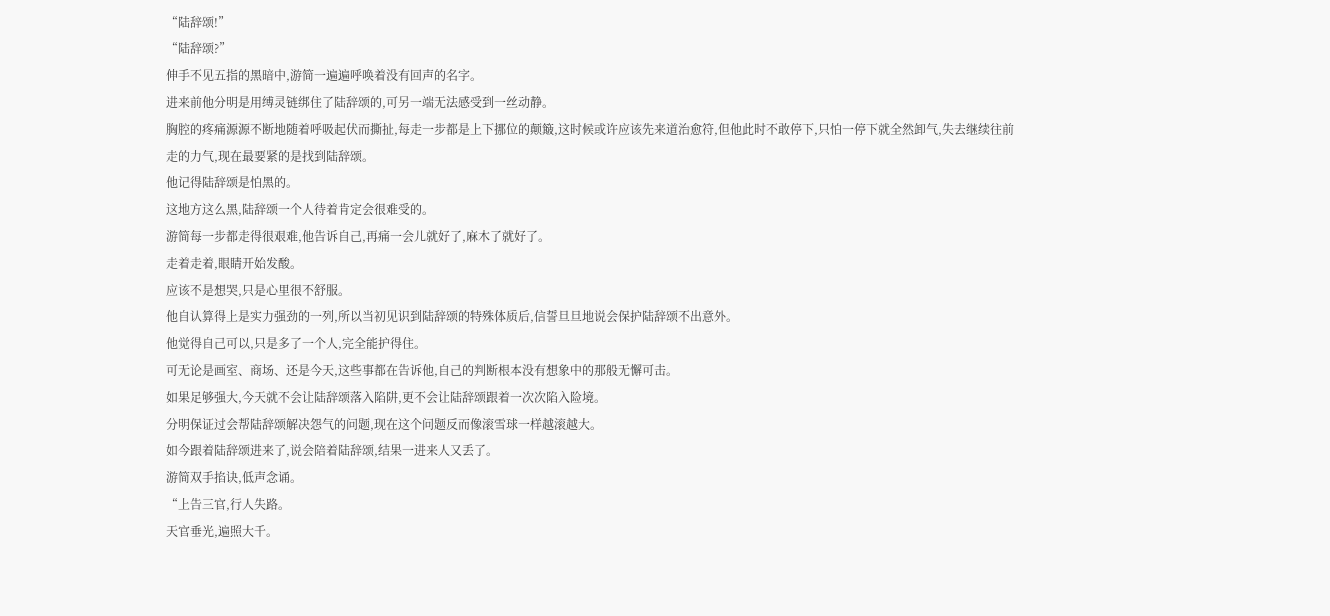“陆辞颂!”
“陆辞颂?”
伸手不见五指的黑暗中,游简一遍遍呼唤着没有回声的名字。
进来前他分明是用缚灵链绑住了陆辞颂的,可另一端无法感受到一丝动静。
胸腔的疼痛源源不断地随着呼吸起伏而撕扯,每走一步都是上下挪位的颠簸,这时候或许应该先来道治愈符,但他此时不敢停下,只怕一停下就全然卸气,失去继续往前走的力气,现在最要紧的是找到陆辞颂。
他记得陆辞颂是怕黑的。
这地方这么黑,陆辞颂一个人待着肯定会很难受的。
游简每一步都走得很艰难,他告诉自己,再痛一会儿就好了,麻木了就好了。
走着走着,眼睛开始发酸。
应该不是想哭,只是心里很不舒服。
他自认算得上是实力强劲的一列,所以当初见识到陆辞颂的特殊体质后,信誓旦旦地说会保护陆辞颂不出意外。
他觉得自己可以,只是多了一个人,完全能护得住。
可无论是画室、商场、还是今天,这些事都在告诉他,自己的判断根本没有想象中的那般无懈可击。
如果足够强大,今天就不会让陆辞颂落入陷阱,更不会让陆辞颂跟着一次次陷入险境。
分明保证过会帮陆辞颂解决怨气的问题,现在这个问题反而像滚雪球一样越滚越大。
如今跟着陆辞颂进来了,说会陪着陆辞颂,结果一进来人又丢了。
游简双手掐诀,低声念诵。
“上告三官,行人失路。
天官垂光,遍照大千。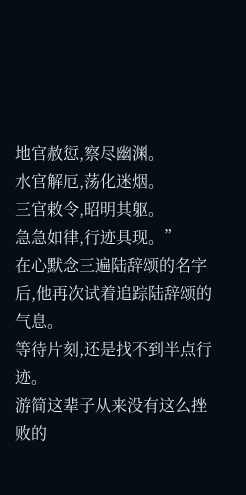地官赦愆,察尽幽渊。
水官解厄,荡化迷烟。
三官敕令,昭明其躯。
急急如律,行迹具现。”
在心默念三遍陆辞颂的名字后,他再次试着追踪陆辞颂的气息。
等待片刻,还是找不到半点行迹。
游简这辈子从来没有这么挫败的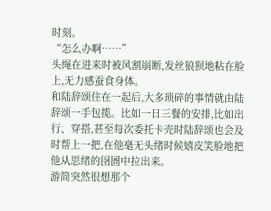时刻。
“怎么办啊……”
头绳在进来时被风割崩断,发丝狼狈地粘在脸上,无力感蚕食身体。
和陆辞颂住在一起后,大多琐碎的事情就由陆辞颂一手包揽。比如一日三餐的安排,比如出行、穿搭,甚至每次委托卡壳时陆辞颂也会及时帮上一把,在他毫无头绪时候嬉皮笑脸地把他从思绪的囹圄中拉出来。
游简突然很想那个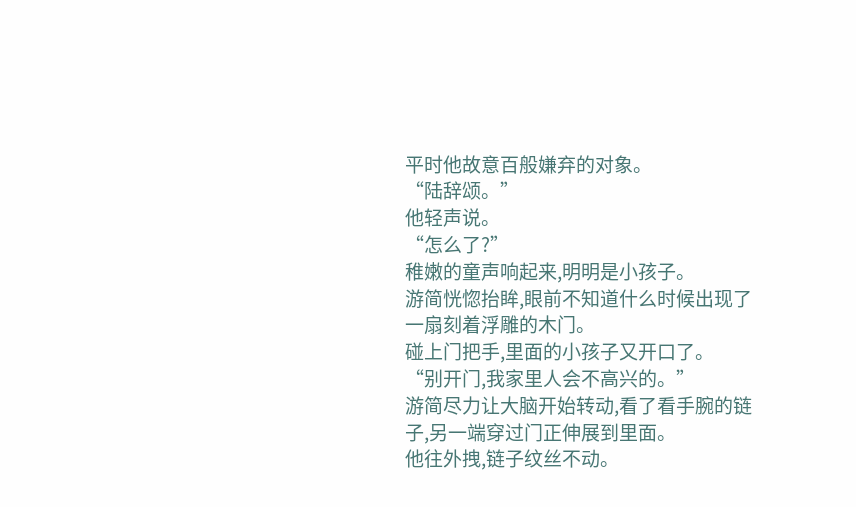平时他故意百般嫌弃的对象。
“陆辞颂。”
他轻声说。
“怎么了?”
稚嫩的童声响起来,明明是小孩子。
游简恍惚抬眸,眼前不知道什么时候出现了一扇刻着浮雕的木门。
碰上门把手,里面的小孩子又开口了。
“别开门,我家里人会不高兴的。”
游简尽力让大脑开始转动,看了看手腕的链子,另一端穿过门正伸展到里面。
他往外拽,链子纹丝不动。